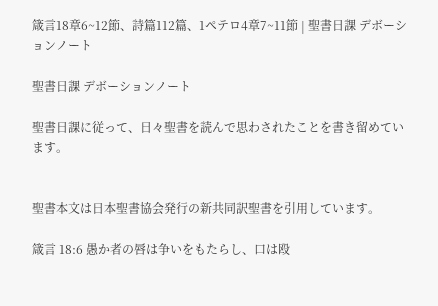箴言18章6~12節、詩篇112篇、1ペテロ4章7~11節 | 聖書日課 デボーションノート

聖書日課 デボーションノート

聖書日課に従って、日々聖書を読んで思わされたことを書き留めています。


聖書本文は日本聖書協会発行の新共同訳聖書を引用しています。

箴言 18:6 愚か者の唇は争いをもたらし、口は殴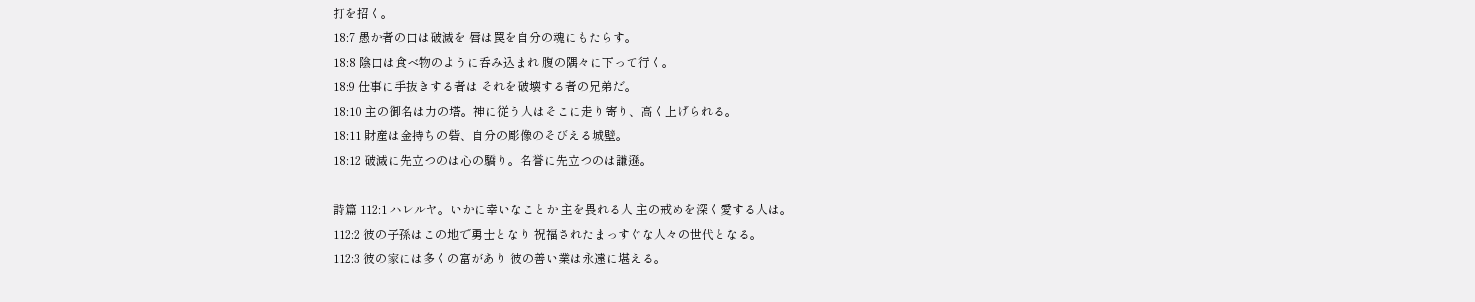打を招く。
18:7 愚か者の口は破滅を 唇は罠を自分の魂にもたらす。
18:8 陰口は食べ物のように呑み込まれ 腹の隅々に下って行く。
18:9 仕事に手抜きする者は それを破壊する者の兄弟だ。
18:10 主の御名は力の塔。神に従う人はそこに走り寄り、高く上げられる。
18:11 財産は金持ちの砦、自分の彫像のそびえる城壁。
18:12 破滅に先立つのは心の驕り。名誉に先立つのは謙遜。

詩篇 112:1 ハレルヤ。いかに幸いなことか 主を畏れる人 主の戒めを深く愛する人は。
112:2 彼の子孫はこの地で勇士となり 祝福されたまっすぐな人々の世代となる。
112:3 彼の家には多くの富があり 彼の善い業は永遠に堪える。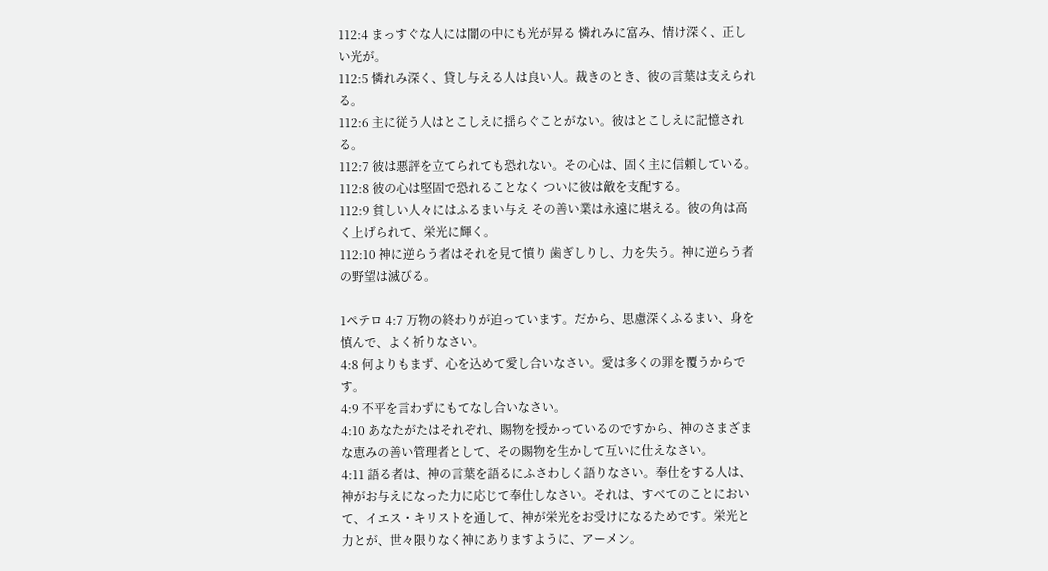112:4 まっすぐな人には闇の中にも光が昇る 憐れみに富み、情け深く、正しい光が。
112:5 憐れみ深く、貸し与える人は良い人。裁きのとき、彼の言葉は支えられる。
112:6 主に従う人はとこしえに揺らぐことがない。彼はとこしえに記憶される。
112:7 彼は悪評を立てられても恐れない。その心は、固く主に信頼している。
112:8 彼の心は堅固で恐れることなく ついに彼は敵を支配する。
112:9 貧しい人々にはふるまい与え その善い業は永遠に堪える。彼の角は高く上げられて、栄光に輝く。
112:10 神に逆らう者はそれを見て憤り 歯ぎしりし、力を失う。神に逆らう者の野望は滅びる。

1ペテロ 4:7 万物の終わりが迫っています。だから、思慮深くふるまい、身を慎んで、よく祈りなさい。
4:8 何よりもまず、心を込めて愛し合いなさい。愛は多くの罪を覆うからです。
4:9 不平を言わずにもてなし合いなさい。
4:10 あなたがたはそれぞれ、賜物を授かっているのですから、神のさまざまな恵みの善い管理者として、その賜物を生かして互いに仕えなさい。
4:11 語る者は、神の言葉を語るにふさわしく語りなさい。奉仕をする人は、神がお与えになった力に応じて奉仕しなさい。それは、すべてのことにおいて、イエス・キリストを通して、神が栄光をお受けになるためです。栄光と力とが、世々限りなく神にありますように、アーメン。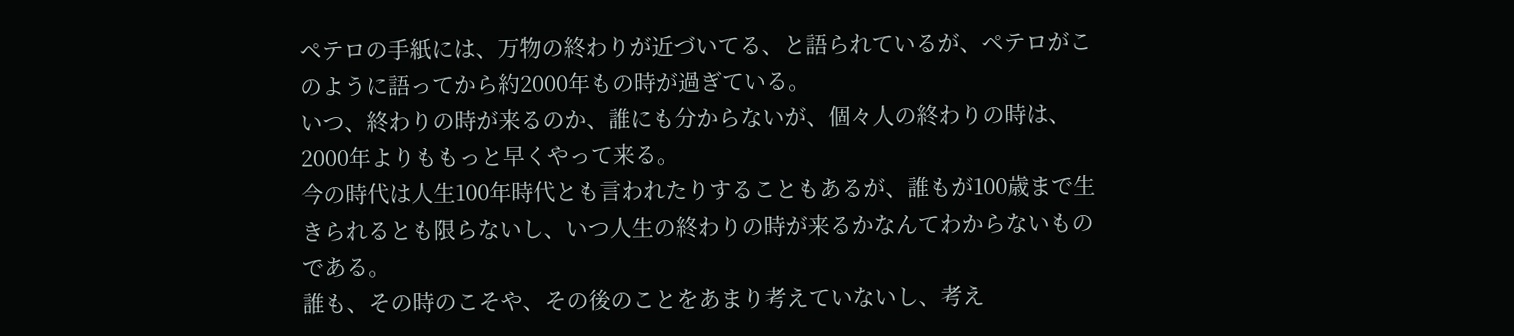ペテロの手紙には、万物の終わりが近づいてる、と語られているが、ペテロがこのように語ってから約2000年もの時が過ぎている。
いつ、終わりの時が来るのか、誰にも分からないが、個々人の終わりの時は、2000年よりももっと早くやって来る。
今の時代は人生100年時代とも言われたりすることもあるが、誰もが100歳まで生きられるとも限らないし、いつ人生の終わりの時が来るかなんてわからないものである。
誰も、その時のこそや、その後のことをあまり考えていないし、考え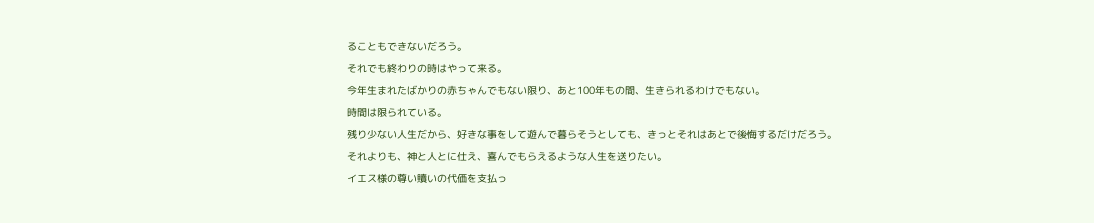ることもできないだろう。
それでも終わりの時はやって来る。
今年生まれたばかりの赤ちゃんでもない限り、あと100年もの間、生きられるわけでもない。
時間は限られている。
残り少ない人生だから、好きな事をして遊んで暮らそうとしても、きっとそれはあとで後悔するだけだろう。
それよりも、神と人とに仕え、喜んでもらえるような人生を送りたい。
イエス様の尊い贖いの代価を支払っ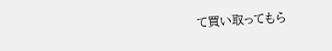て買い取ってもら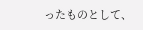ったものとして、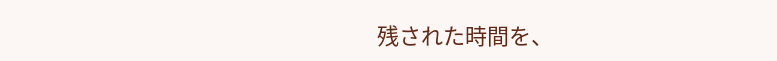残された時間を、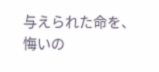与えられた命を、悔いの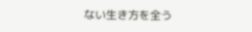ない生き方を全う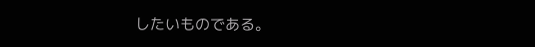したいものである。